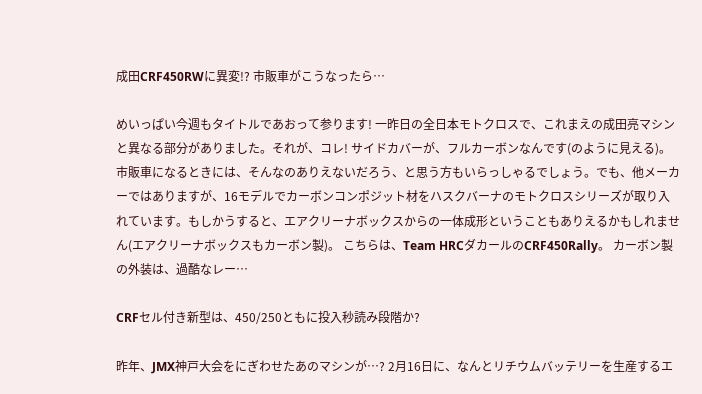成田CRF450RWに異変!? 市販車がこうなったら…

めいっぱい今週もタイトルであおって参ります! 一昨日の全日本モトクロスで、これまえの成田亮マシンと異なる部分がありました。それが、コレ! サイドカバーが、フルカーボンなんです(のように見える)。市販車になるときには、そんなのありえないだろう、と思う方もいらっしゃるでしょう。でも、他メーカーではありますが、16モデルでカーボンコンポジット材をハスクバーナのモトクロスシリーズが取り入れています。もしかうすると、エアクリーナボックスからの一体成形ということもありえるかもしれません(エアクリーナボックスもカーボン製)。 こちらは、Team HRCダカールのCRF450Rally。 カーボン製の外装は、過酷なレー…

CRFセル付き新型は、450/250ともに投入秒読み段階か?

昨年、JMX神戸大会をにぎわせたあのマシンが…? 2月16日に、なんとリチウムバッテリーを生産するエ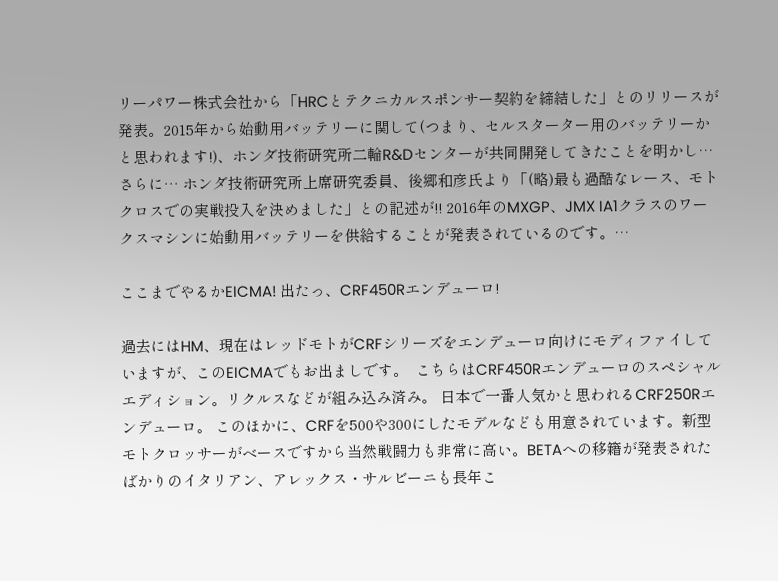リーパワー株式会社から「HRCとテクニカルスポンサー契約を締結した」とのリリースが発表。2015年から始動用バッテリーに関して(つまり、セルスターター用のバッテリーかと思われます!)、ホンダ技術研究所二輪R&Dセンターが共同開発してきたことを明かし…さらに… ホンダ技術研究所上席研究委員、後郷和彦氏より「(略)最も過酷なレース、モトクロスでの実戦投入を決めました」との記述が!! 2016年のMXGP、JMX IA1クラスのワークスマシンに始動用バッテリーを供給することが発表されているのです。…

ここまでやるかEICMA! 出たっ、CRF450Rエンデューロ!

過去にはHM、現在はレッドモトがCRFシリーズをエンデューロ向けにモディファイしていますが、このEICMAでもお出ましです。  こちらはCRF450Rエンデューロのスペシャルエディション。リクルスなどが組み込み済み。 日本で一番人気かと思われるCRF250Rエンデューロ。 このほかに、CRFを500や300にしたモデルなども用意されています。新型モトクロッサーがベースですから当然戦闘力も非常に高い。BETAへの移籍が発表されたばかりのイタリアン、アレックス・サルビーニも長年こ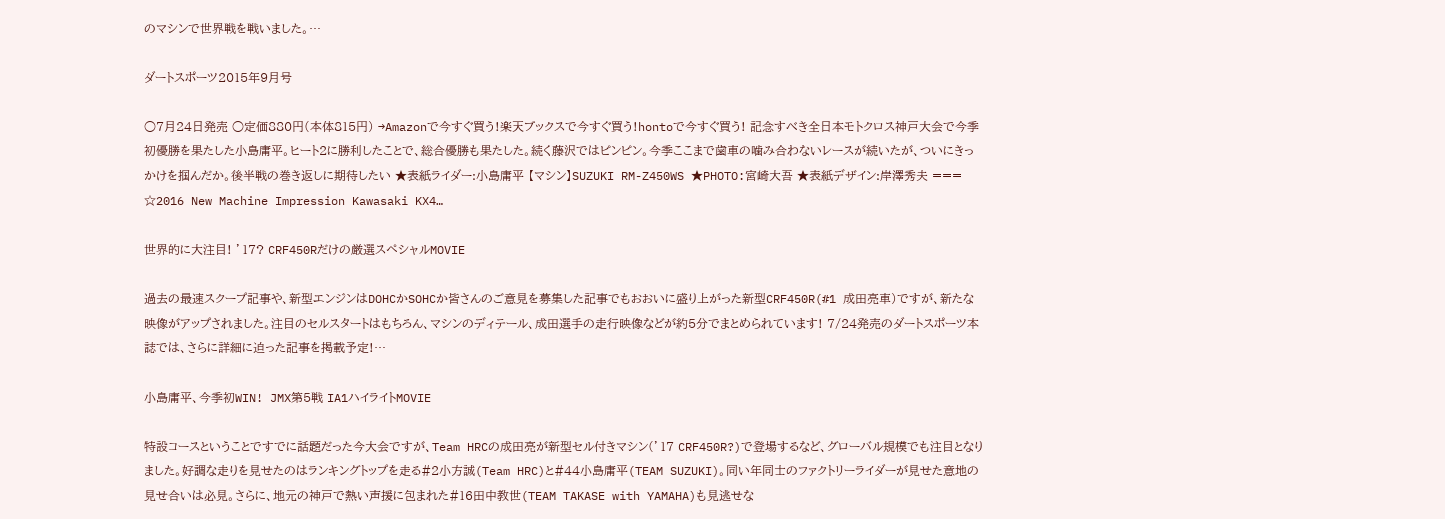のマシンで世界戦を戦いました。…

ダートスポーツ2015年9月号

○7月24日発売 ○定価880円(本体815円) →Amazonで今すぐ買う!楽天ブックスで今すぐ買う!hontoで今すぐ買う! 記念すべき全日本モトクロス神戸大会で今季初優勝を果たした小島庸平。ヒート2に勝利したことで、総合優勝も果たした。続く藤沢ではピンピン。今季ここまで歯車の噛み合わないレースが続いたが、ついにきっかけを掴んだか。後半戦の巻き返しに期待したい ★表紙ライダー:小島庸平 【マシン】SUZUKI RM-Z450WS ★PHOTO:宮崎大吾 ★表紙デザイン:岸澤秀夫 === ☆2016 New Machine Impression Kawasaki KX4…

世界的に大注目! ’17? CRF450Rだけの厳選スペシャルMOVIE

過去の最速スクープ記事や、新型エンジンはDOHCかSOHCか皆さんのご意見を募集した記事でもおおいに盛り上がった新型CRF450R(#1 成田亮車)ですが、新たな映像がアップされました。注目のセルスタートはもちろん、マシンのディテール、成田選手の走行映像などが約5分でまとめられています! 7/24発売のダートスポーツ本誌では、さらに詳細に迫った記事を掲載予定!…

小島庸平、今季初WIN! JMX第5戦 IA1ハイライトMOVIE

特設コースということですでに話題だった今大会ですが、Team HRCの成田亮が新型セル付きマシン(’17 CRF450R?)で登場するなど、グローバル規模でも注目となりました。好調な走りを見せたのはランキングトップを走る#2小方誠(Team HRC)と#44小島庸平(TEAM SUZUKI)。同い年同士のファクトリーライダーが見せた意地の見せ合いは必見。さらに、地元の神戸で熱い声援に包まれた#16田中教世(TEAM TAKASE with YAMAHA)も見逃せな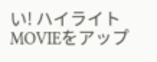い! ハイライトMOVIEをアップ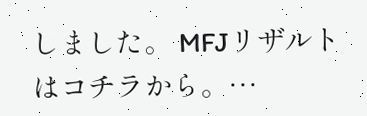しました。 MFJリザルトはコチラから。…